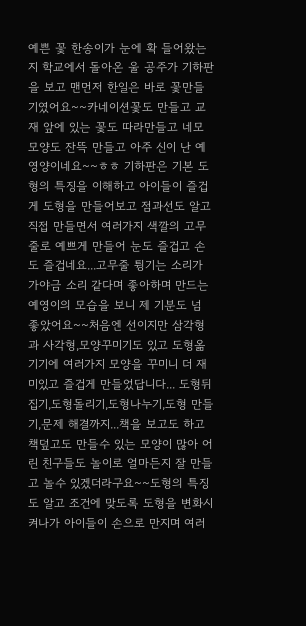예쁜 꽃 한송이가 눈에 확 들어왔는지 학교에서 돌아온 울 공주가 기하판을 보고 맨먼저 한일은 바로 꽃만들기였어요~~카네이션꽃도 만들고 교재 앞에 있는 꽃도 따라만들고 네모 모양도 잔뜩 만들고 아주 신이 난 예영양이네요~~ㅎㅎ 기하판은 기본 도형의 특징을 이해하고 아이들이 즐겁게 도형을 만들어보고 점과선도 알고 직접 만들면서 여러가지 색깔의 고무줄로 예쁘게 만들어 눈도 즐겁고 손도 즐겁네요...고무줄 튕기는 소리가 가야금 소리 같다며 좋아하며 만드는 예영이의 모습을 보니 제 기분도 넘 좋았어요~~처음엔 선이지만 삼각형과 사각형,모양꾸미기도 있고 도형옮기기에 여러가지 모양을 꾸미니 더 재미있고 즐겁게 만들었답니다... 도형뒤집기,도형돌리기,도형나누기,도형 만들기,문제 해결까지...책을 보고도 하고 책덮고도 만들수 있는 모양이 많아 어린 친구들도 놀이로 얼마든지 잘 만들고 놀수 있겠더라구요~~도형의 특징도 알고 조건에 맞도록 도형을 변화시켜나가 아이들이 손으로 만지며 여러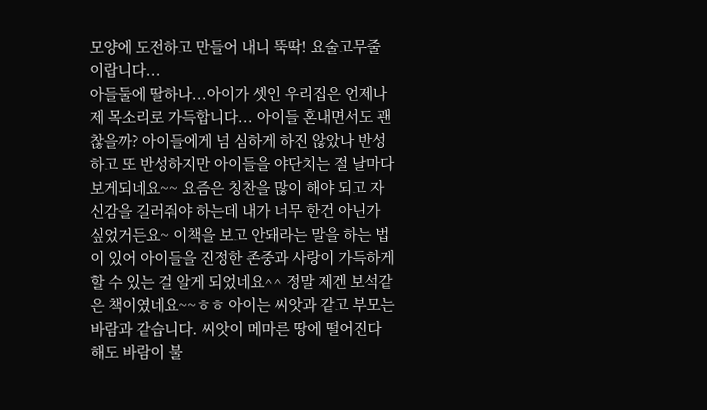모양에 도전하고 만들어 내니 뚝딱! 요술고무줄이랍니다...
아들둘에 딸하나...아이가 셋인 우리집은 언제나 제 목소리로 가득합니다... 아이들 혼내면서도 괜찮을까? 아이들에게 넘 심하게 하진 않았나 반성하고 또 반성하지만 아이들을 야단치는 절 날마다 보게되네요~~ 요즘은 칭찬을 많이 해야 되고 자신감을 길러줘야 하는데 내가 너무 한건 아닌가 싶었거든요~ 이책을 보고 안돼라는 말을 하는 법이 있어 아이들을 진정한 존중과 사랑이 가득하게 할 수 있는 걸 알게 되었네요^^ 정말 제겐 보석같은 책이였네요~~ㅎㅎ 아이는 씨앗과 같고 부모는 바람과 같습니다. 씨앗이 메마른 땅에 떨어진다 해도 바람이 불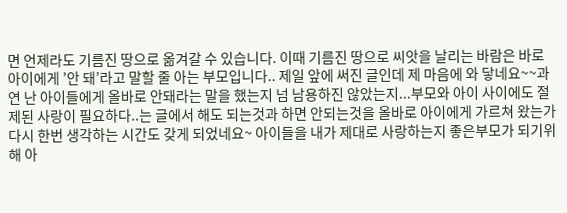면 언제라도 기름진 땅으로 옮겨갈 수 있습니다. 이때 기름진 땅으로 씨앗을 날리는 바람은 바로 아이에게 ’안 돼’라고 말할 줄 아는 부모입니다.. 제일 앞에 써진 글인데 제 마음에 와 닿네요~~과연 난 아이들에게 올바로 안돼라는 말을 했는지 넘 남용하진 않았는지...부모와 아이 사이에도 절제된 사랑이 필요하다..는 글에서 해도 되는것과 하면 안되는것을 올바로 아이에게 가르쳐 왔는가 다시 한번 생각하는 시간도 갖게 되었네요~ 아이들을 내가 제대로 사랑하는지 좋은부모가 되기위해 아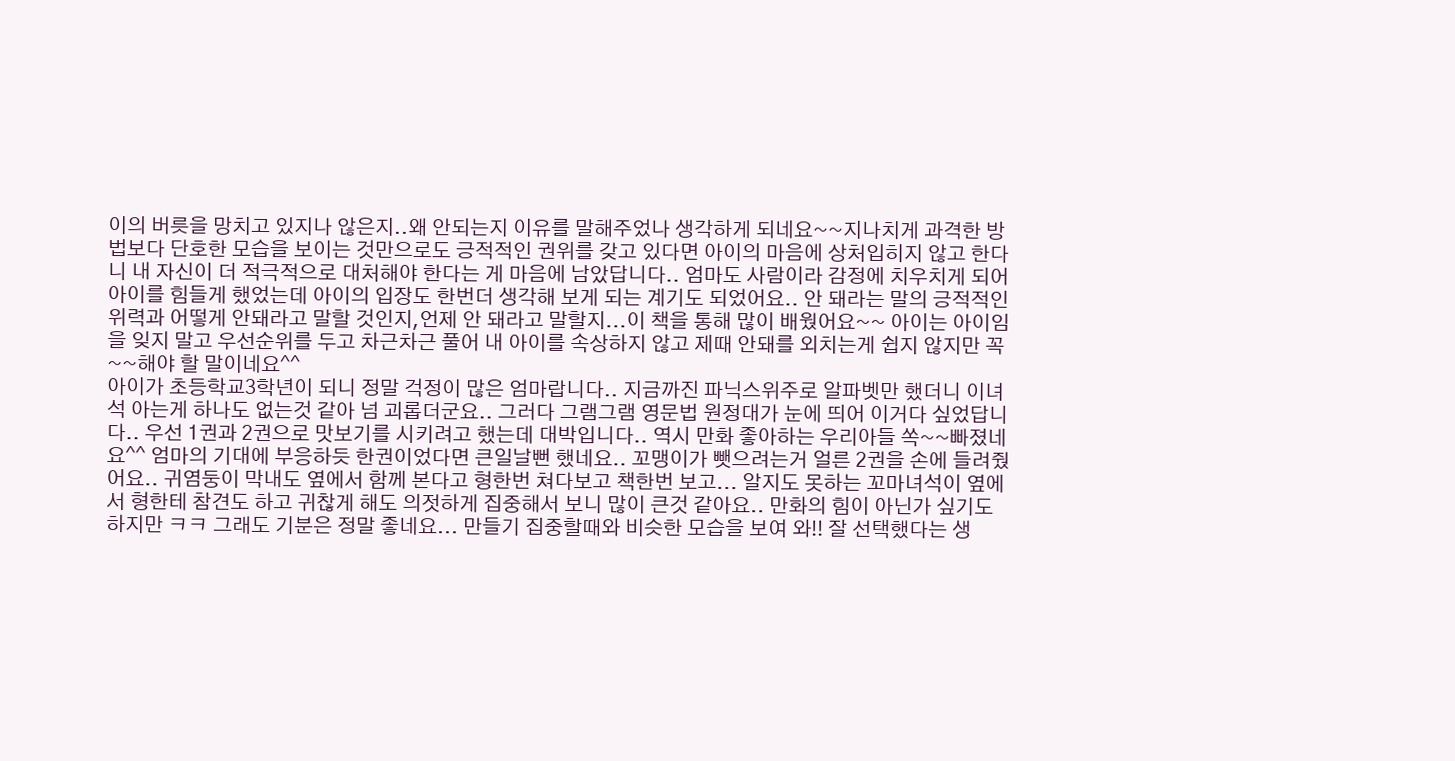이의 버릇을 망치고 있지나 않은지..왜 안되는지 이유를 말해주었나 생각하게 되네요~~지나치게 과격한 방법보다 단호한 모습을 보이는 것만으로도 긍적적인 권위를 갖고 있다면 아이의 마음에 상처입히지 않고 한다니 내 자신이 더 적극적으로 대처해야 한다는 게 마음에 남았답니다.. 엄마도 사람이라 감정에 치우치게 되어 아이를 힘들게 했었는데 아이의 입장도 한번더 생각해 보게 되는 계기도 되었어요.. 안 돼라는 말의 긍적적인 위력과 어떻게 안돼라고 말할 것인지,언제 안 돼라고 말할지...이 책을 통해 많이 배웠어요~~ 아이는 아이임을 잊지 말고 우선순위를 두고 차근차근 풀어 내 아이를 속상하지 않고 제때 안돼를 외치는게 쉽지 않지만 꼭~~해야 할 말이네요^^
아이가 초등학교3학년이 되니 정말 걱정이 많은 엄마랍니다.. 지금까진 파닉스위주로 알파벳만 했더니 이녀석 아는게 하나도 없는것 같아 넘 괴롭더군요.. 그러다 그램그램 영문법 원정대가 눈에 띄어 이거다 싶었답니다.. 우선 1권과 2권으로 맛보기를 시키려고 했는데 대박입니다.. 역시 만화 좋아하는 우리아들 쏙~~빠졌네요^^ 엄마의 기대에 부응하듯 한권이었다면 큰일날뻔 했네요.. 꼬맹이가 뺏으려는거 얼른 2권을 손에 들려줬어요.. 귀염둥이 막내도 옆에서 함께 본다고 형한번 쳐다보고 책한번 보고... 알지도 못하는 꼬마녀석이 옆에서 형한테 참견도 하고 귀찮게 해도 의젓하게 집중해서 보니 많이 큰것 같아요.. 만화의 힘이 아닌가 싶기도 하지만 ㅋㅋ 그래도 기분은 정말 좋네요... 만들기 집중할때와 비슷한 모습을 보여 와!! 잘 선택했다는 생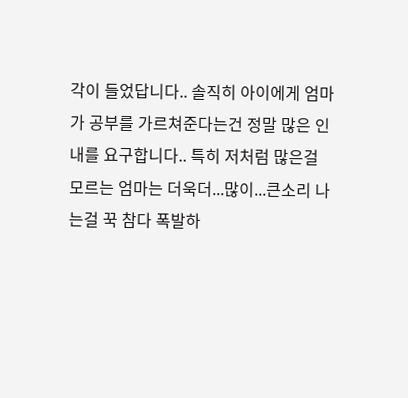각이 들었답니다.. 솔직히 아이에게 엄마가 공부를 가르쳐준다는건 정말 많은 인내를 요구합니다.. 특히 저처럼 많은걸 모르는 엄마는 더욱더...많이...큰소리 나는걸 꾹 참다 폭발하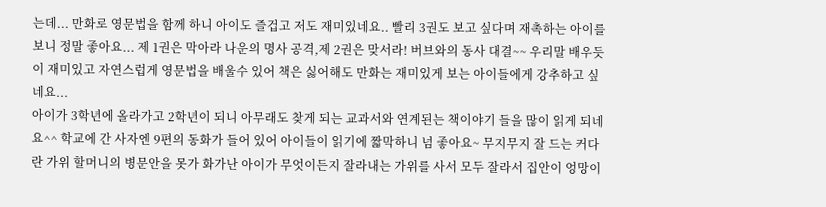는데... 만화로 영문법을 함께 하니 아이도 즐겁고 저도 재미있네요.. 빨리 3권도 보고 싶다며 재촉하는 아이를 보니 정말 좋아요... 제 1권은 막아라 나운의 명사 공격,제 2권은 맞서라! 버브와의 동사 대결~~ 우리말 배우듯이 재미있고 자연스럽게 영문법을 배울수 있어 책은 싫어해도 만화는 재미있게 보는 아이들에게 강추하고 싶네요...
아이가 3학년에 올라가고 2학년이 되니 아무래도 찾게 되는 교과서와 연계된는 책이야기 들을 많이 읽게 되네요^^ 학교에 간 사자엔 9편의 동화가 들어 있어 아이들이 읽기에 짧막하니 넘 좋아요~ 무지무지 잘 드는 커다란 가위 할머니의 병문안을 못가 화가난 아이가 무엇이든지 잘라내는 가위를 사서 모두 잘라서 집안이 엉망이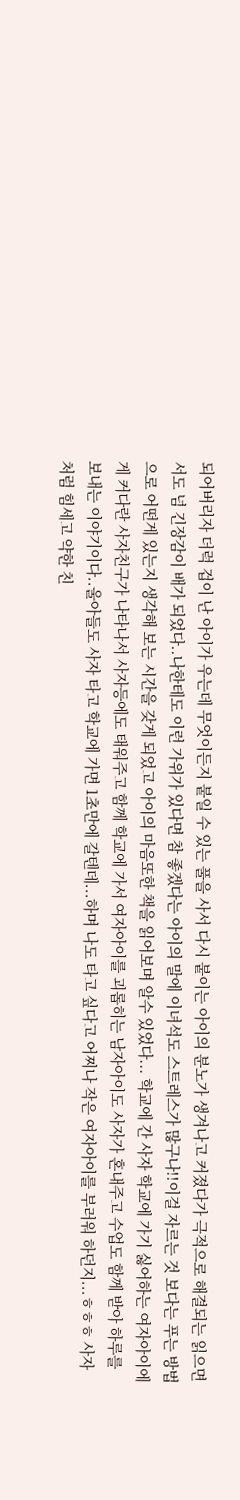되어버리자 더럭 겁이 난 아이가 우는데 무엇이든지 붙일 수 있는 풀을 사서 다시 붙이는 아이의 분노가 생겨나고 커졌다가 극적으로 해결되는 읽으면서도 넘 긴장감이 배가 되었다..나한테도 이런 가위가 있다면 참 좋겠다는 아이의 말에 이녀석도 스트레스가 많구나!!이걸 자르는 것 보다는 푸는 방법으로 어떤게 있는지 생각해 보는 시간을 갖게 되었고 아이의 마음또한 책을 읽어보며 알수 있었다... 학교에 간 사자 학교에 가기 싫어하는 여자아이에게 커다란 사자친구가 나타나서 사자등에도 태워주고 함께 학교에 가서 여자아이를 괴롭히는 남자아이도 사자가 혼내주고 수업도 함께 받아 하루를 보내는 이야기이다..울아들도 사자 타고 학교에 가면 1초만에 갈텐데...하며 나도 타고 싶다고 어찌나 작은 여자아이를 부러워 하던지...ㅎㅎㅎ 사자처럼 힘세고 약한 친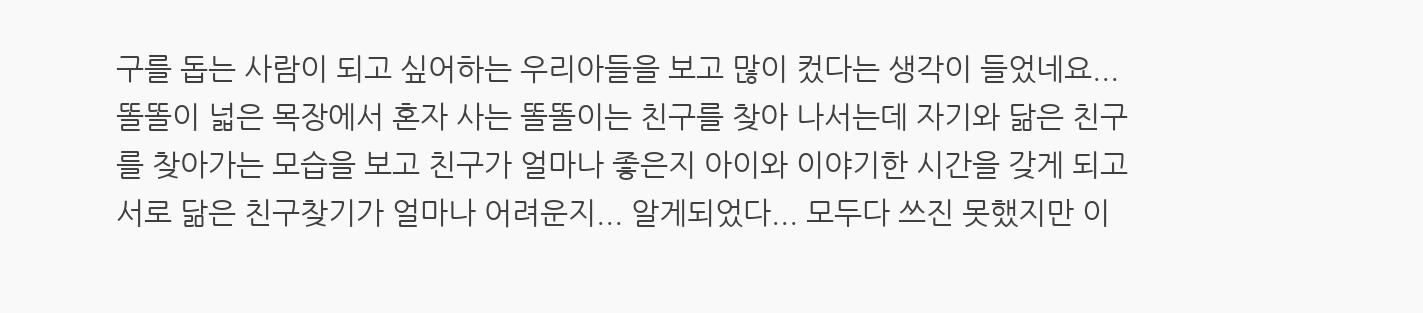구를 돕는 사람이 되고 싶어하는 우리아들을 보고 많이 컸다는 생각이 들었네요... 똘똘이 넓은 목장에서 혼자 사는 똘똘이는 친구를 찾아 나서는데 자기와 닮은 친구를 찾아가는 모습을 보고 친구가 얼마나 좋은지 아이와 이야기한 시간을 갖게 되고 서로 닮은 친구찾기가 얼마나 어려운지... 알게되었다... 모두다 쓰진 못했지만 이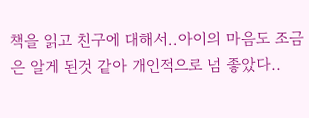책을 읽고 친구에 대해서..아이의 마음도 조금은 알게 된것 같아 개인적으로 넘 좋았다..